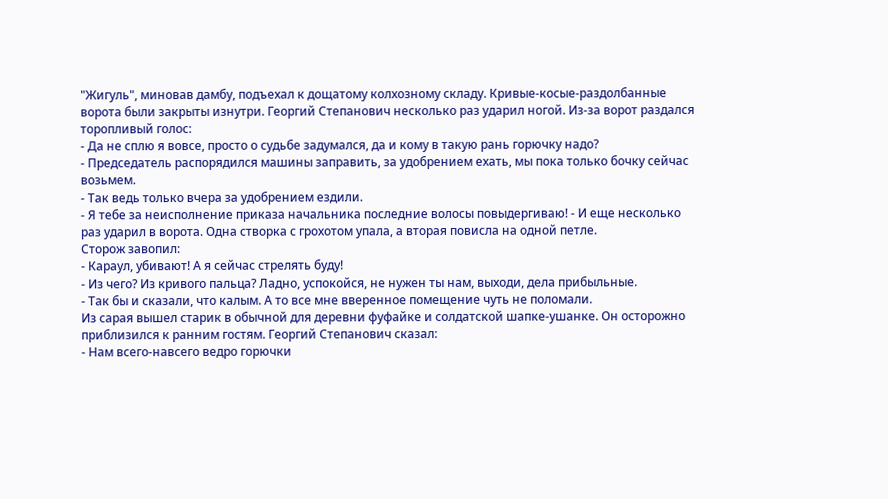"Жигуль", миновав дамбу, подъехал к дощатому колхозному складу. Кривые-косые-раздолбанные ворота были закрыты изнутри. Георгий Степанович несколько раз ударил ногой. Из-за ворот раздался торопливый голос:
- Да не сплю я вовсе, просто о судьбе задумался, да и кому в такую рань горючку надо?
- Председатель распорядился машины заправить, за удобрением ехать, мы пока только бочку сейчас возьмем.
- Так ведь только вчера за удобрением ездили.
- Я тебе за неисполнение приказа начальника последние волосы повыдергиваю! - И еще несколько раз ударил в ворота. Одна створка с грохотом упала, а вторая повисла на одной петле.
Сторож завопил:
- Караул, убивают! А я сейчас стрелять буду!
- Из чего? Из кривого пальца? Ладно, успокойся, не нужен ты нам, выходи, дела прибыльные.
- Так бы и сказали, что калым. А то все мне вверенное помещение чуть не поломали.
Из сарая вышел старик в обычной для деревни фуфайке и солдатской шапке-ушанке. Он осторожно приблизился к ранним гостям. Георгий Степанович сказал:
- Нам всего-навсего ведро горючки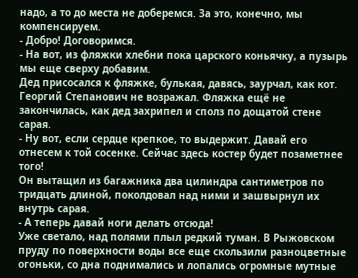надо, а то до места не доберемся. За это, конечно, мы компенсируем.
- Добро! Договоримся.
- На вот, из фляжки хлебни пока царского коньячку, а пузырь мы еще сверху добавим.
Дед присосался к фляжке, булькая, давясь, заурчал, как кот. Георгий Степанович не возражал. Фляжка ещё не закончилась, как дед захрипел и сполз по дощатой стене сарая.
- Ну вот, если сердце крепкое, то выдержит. Давай его отнесем к той сосенке. Сейчас здесь костер будет позаметнее того!
Он вытащил из багажника два цилиндра сантиметров по тридцать длиной, поколдовал над ними и зашвырнул их внутрь сарая.
- А теперь давай ноги делать отсюда!
Уже светало, над полями плыл редкий туман. В Рыжовском пруду по поверхности воды все еще скользили разноцветные огоньки, со дна поднимались и лопались огромные мутные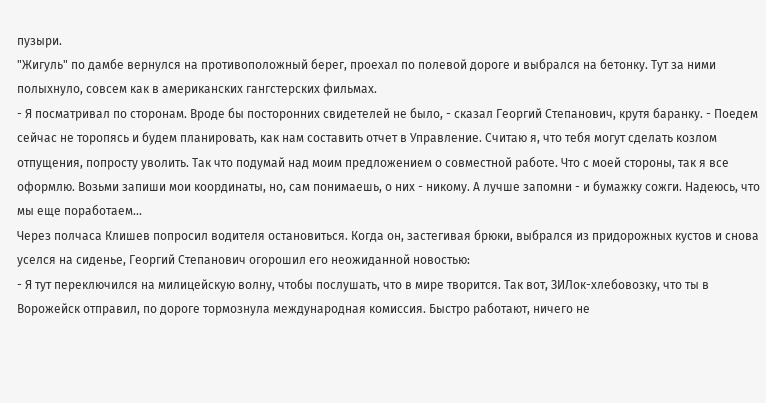пузыри.
"Жигуль" по дамбе вернулся на противоположный берег, проехал по полевой дороге и выбрался на бетонку. Тут за ними полыхнуло, совсем как в американских гангстерских фильмах.
- Я посматривал по сторонам. Вроде бы посторонних свидетелей не было, - сказал Георгий Степанович, крутя баранку. - Поедем сейчас не торопясь и будем планировать, как нам составить отчет в Управление. Считаю я, что тебя могут сделать козлом отпущения, попросту уволить. Так что подумай над моим предложением о совместной работе. Что с моей стороны, так я все оформлю. Возьми запиши мои координаты, но, сам понимаешь, о них - никому. А лучше запомни - и бумажку сожги. Надеюсь, что мы еще поработаем…
Через полчаса Клишев попросил водителя остановиться. Когда он, застегивая брюки, выбрался из придорожных кустов и снова уселся на сиденье, Георгий Степанович огорошил его неожиданной новостью:
- Я тут переключился на милицейскую волну, чтобы послушать, что в мире творится. Так вот, ЗИЛок-хлебовозку, что ты в Ворожейск отправил, по дороге тормознула международная комиссия. Быстро работают, ничего не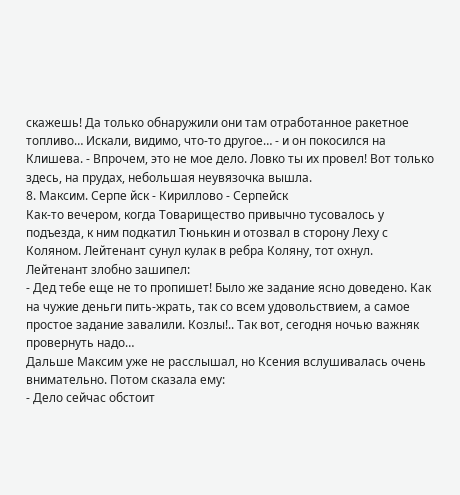скажешь! Да только обнаружили они там отработанное ракетное топливо… Искали, видимо, что-то другое… - и он покосился на Клишева. - Впрочем, это не мое дело. Ловко ты их провел! Вот только здесь, на прудах, небольшая неувязочка вышла.
8. Максим. Серпе йск - Кириллово - Серпейск
Как-то вечером, когда Товарищество привычно тусовалось у подъезда, к ним подкатил Тюнькин и отозвал в сторону Леху с Коляном. Лейтенант сунул кулак в ребра Коляну, тот охнул. Лейтенант злобно зашипел:
- Дед тебе еще не то пропишет! Было же задание ясно доведено. Как на чужие деньги пить-жрать, так со всем удовольствием, а самое простое задание завалили. Козлы!.. Так вот, сегодня ночью важняк провернуть надо…
Дальше Максим уже не расслышал, но Ксения вслушивалась очень внимательно. Потом сказала ему:
- Дело сейчас обстоит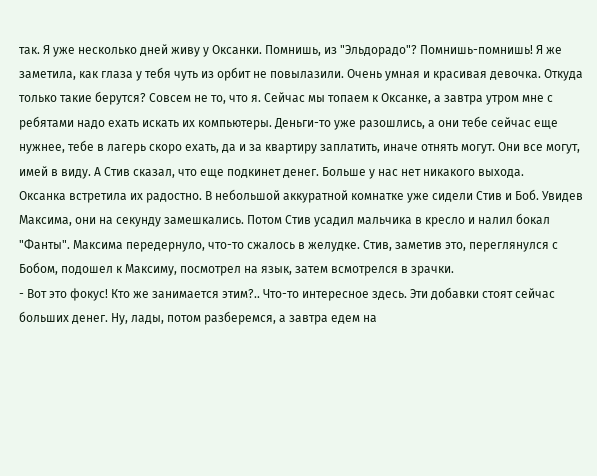так. Я уже несколько дней живу у Оксанки. Помнишь, из "Эльдорадо"? Помнишь-помнишь! Я же заметила, как глаза у тебя чуть из орбит не повылазили. Очень умная и красивая девочка. Откуда только такие берутся? Совсем не то, что я. Сейчас мы топаем к Оксанке, а завтра утром мне с ребятами надо ехать искать их компьютеры. Деньги-то уже разошлись, а они тебе сейчас еще нужнее, тебе в лагерь скоро ехать, да и за квартиру заплатить, иначе отнять могут. Они все могут, имей в виду. А Стив сказал, что еще подкинет денег. Больше у нас нет никакого выхода.
Оксанка встретила их радостно. В небольшой аккуратной комнатке уже сидели Стив и Боб. Увидев Максима, они на секунду замешкались. Потом Стив усадил мальчика в кресло и налил бокал "Фанты". Максима передернуло, что-то сжалось в желудке. Стив, заметив это, переглянулся с Бобом, подошел к Максиму, посмотрел на язык, затем всмотрелся в зрачки.
- Вот это фокус! Кто же занимается этим?.. Что-то интересное здесь. Эти добавки стоят сейчас больших денег. Ну, лады, потом разберемся, а завтра едем на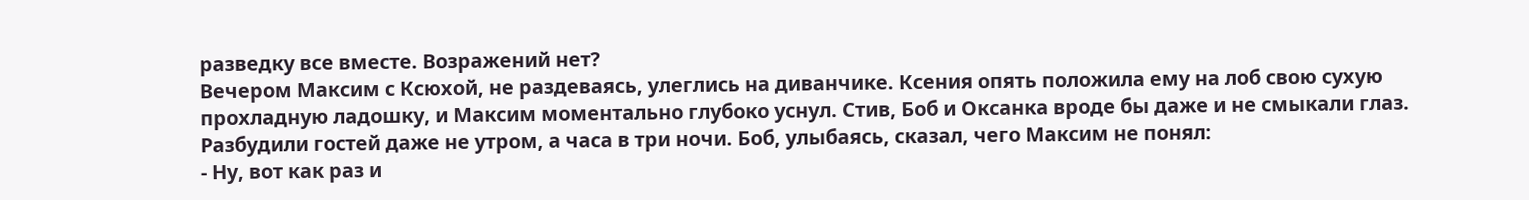разведку все вместе. Возражений нет?
Вечером Максим с Ксюхой, не раздеваясь, улеглись на диванчике. Ксения опять положила ему на лоб свою сухую прохладную ладошку, и Максим моментально глубоко уснул. Стив, Боб и Оксанка вроде бы даже и не смыкали глаз. Разбудили гостей даже не утром, а часа в три ночи. Боб, улыбаясь, сказал, чего Максим не понял:
- Ну, вот как раз и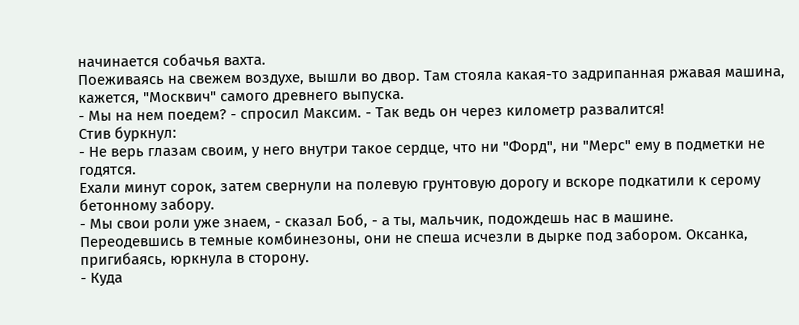начинается собачья вахта.
Поеживаясь на свежем воздухе, вышли во двор. Там стояла какая-то задрипанная ржавая машина, кажется, "Москвич" самого древнего выпуска.
- Мы на нем поедем? - спросил Максим. - Так ведь он через километр развалится!
Стив буркнул:
- Не верь глазам своим, у него внутри такое сердце, что ни "Форд", ни "Мерс" ему в подметки не годятся.
Ехали минут сорок, затем свернули на полевую грунтовую дорогу и вскоре подкатили к серому бетонному забору.
- Мы свои роли уже знаем, - сказал Боб, - а ты, мальчик, подождешь нас в машине.
Переодевшись в темные комбинезоны, они не спеша исчезли в дырке под забором. Оксанка, пригибаясь, юркнула в сторону.
- Куда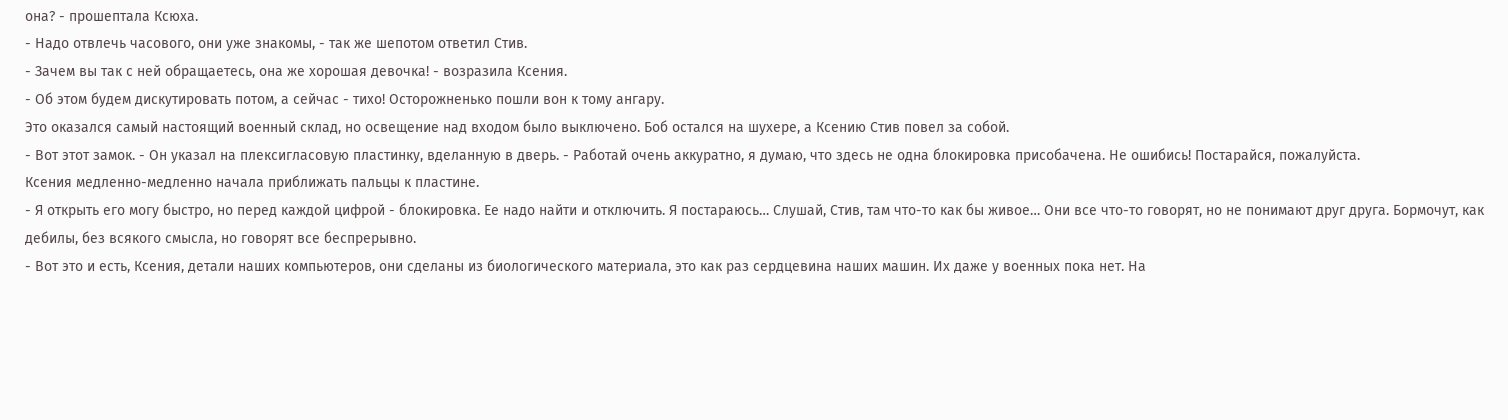она? - прошептала Ксюха.
- Надо отвлечь часового, они уже знакомы, - так же шепотом ответил Стив.
- Зачем вы так с ней обращаетесь, она же хорошая девочка! - возразила Ксения.
- Об этом будем дискутировать потом, а сейчас - тихо! Осторожненько пошли вон к тому ангару.
Это оказался самый настоящий военный склад, но освещение над входом было выключено. Боб остался на шухере, а Ксению Стив повел за собой.
- Вот этот замок. - Он указал на плексигласовую пластинку, вделанную в дверь. - Работай очень аккуратно, я думаю, что здесь не одна блокировка присобачена. Не ошибись! Постарайся, пожалуйста.
Ксения медленно-медленно начала приближать пальцы к пластине.
- Я открыть его могу быстро, но перед каждой цифрой - блокировка. Ее надо найти и отключить. Я постараюсь… Слушай, Стив, там что-то как бы живое… Они все что-то говорят, но не понимают друг друга. Бормочут, как дебилы, без всякого смысла, но говорят все беспрерывно.
- Вот это и есть, Ксения, детали наших компьютеров, они сделаны из биологического материала, это как раз сердцевина наших машин. Их даже у военных пока нет. На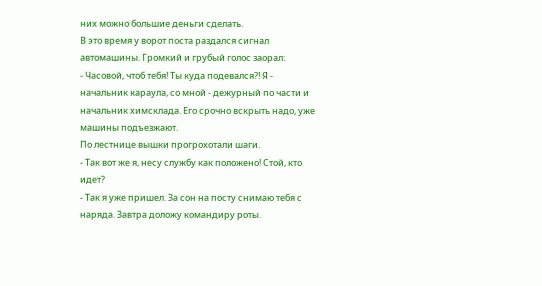них можно большие деньги сделать.
В это время у ворот поста раздался сигнал автомашины. Громкий и грубый голос заорал:
- Часовой, чтоб тебя! Ты куда подевался?! Я - начальник караула, со мной - дежурный по части и начальник химсклада. Его срочно вскрыть надо, уже машины подъезжают.
По лестнице вышки прогрохотали шаги.
- Так вот же я, несу службу как положено! Стой, кто идет?
- Так я уже пришел. За сон на посту снимаю тебя с наряда. Завтра доложу командиру роты.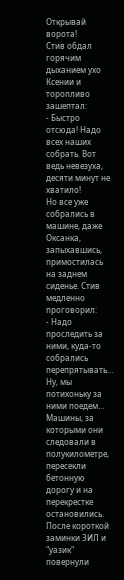Открывай ворота!
Стив обдал горячим дыханием ухо Ксении и торопливо зашептал:
- Быстро отсюда! Надо всех наших собрать. Вот ведь невезуха, десяти минут не хватило!
Но все уже собрались в машине, даже Оксанка, запыхавшись, примостилась на заднем сиденье. Стив медленно проговорил:
- Надо проследить за ними, куда-то собрались перепрятывать… Ну, мы потихоньку за ними поедем…
Машины, за которыми они следовали в полукилометре, пересекли бетонную дорогу и на перекрестке остановились. После короткой заминки ЗИЛ и "уазик" повернули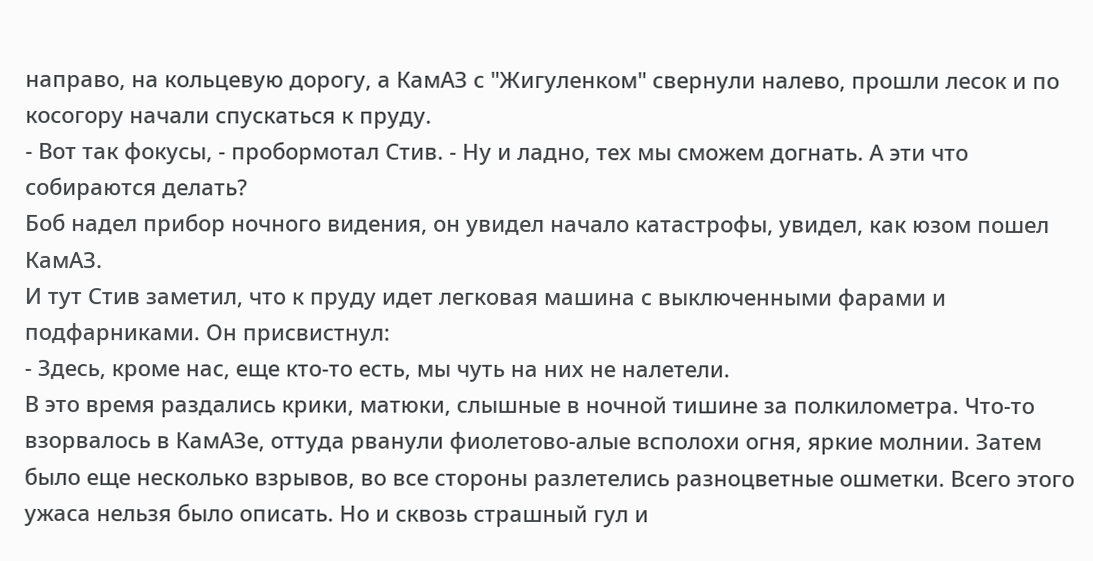направо, на кольцевую дорогу, а КамАЗ с "Жигуленком" свернули налево, прошли лесок и по косогору начали спускаться к пруду.
- Вот так фокусы, - пробормотал Стив. - Ну и ладно, тех мы сможем догнать. А эти что собираются делать?
Боб надел прибор ночного видения, он увидел начало катастрофы, увидел, как юзом пошел КамАЗ.
И тут Стив заметил, что к пруду идет легковая машина с выключенными фарами и подфарниками. Он присвистнул:
- Здесь, кроме нас, еще кто-то есть, мы чуть на них не налетели.
В это время раздались крики, матюки, слышные в ночной тишине за полкилометра. Что-то взорвалось в КамАЗе, оттуда рванули фиолетово-алые всполохи огня, яркие молнии. Затем было еще несколько взрывов, во все стороны разлетелись разноцветные ошметки. Всего этого ужаса нельзя было описать. Но и сквозь страшный гул и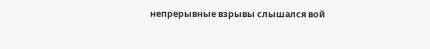непрерывные взрывы слышался вой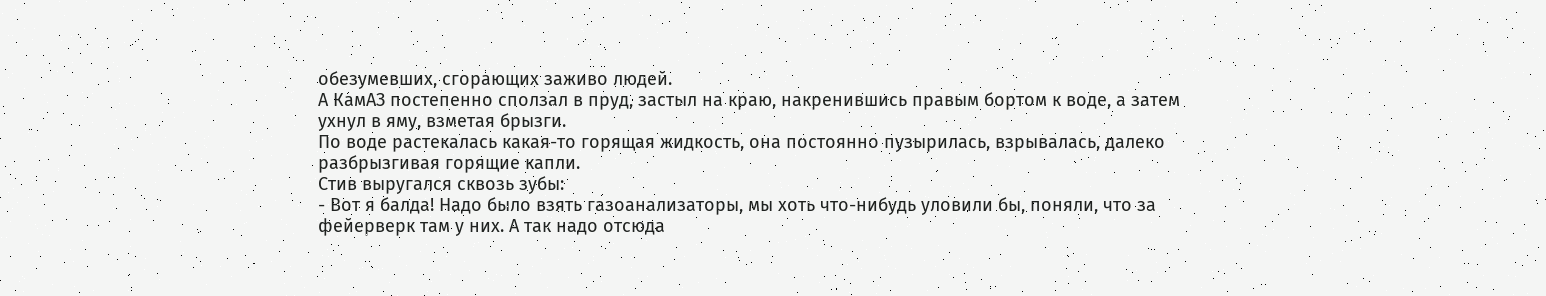обезумевших, сгорающих заживо людей.
А КамАЗ постепенно сползал в пруд, застыл на краю, накренившись правым бортом к воде, а затем ухнул в яму, взметая брызги.
По воде растекалась какая-то горящая жидкость, она постоянно пузырилась, взрывалась, далеко разбрызгивая горящие капли.
Стив выругался сквозь зубы:
- Вот я балда! Надо было взять газоанализаторы, мы хоть что-нибудь уловили бы, поняли, что за фейерверк там у них. А так надо отсюда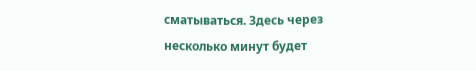сматываться. Здесь через несколько минут будет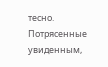тесно.
Потрясенные увиденным,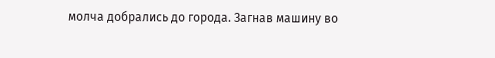молча добрались до города. Загнав машину во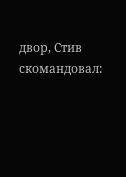двор, Стив скомандовал: